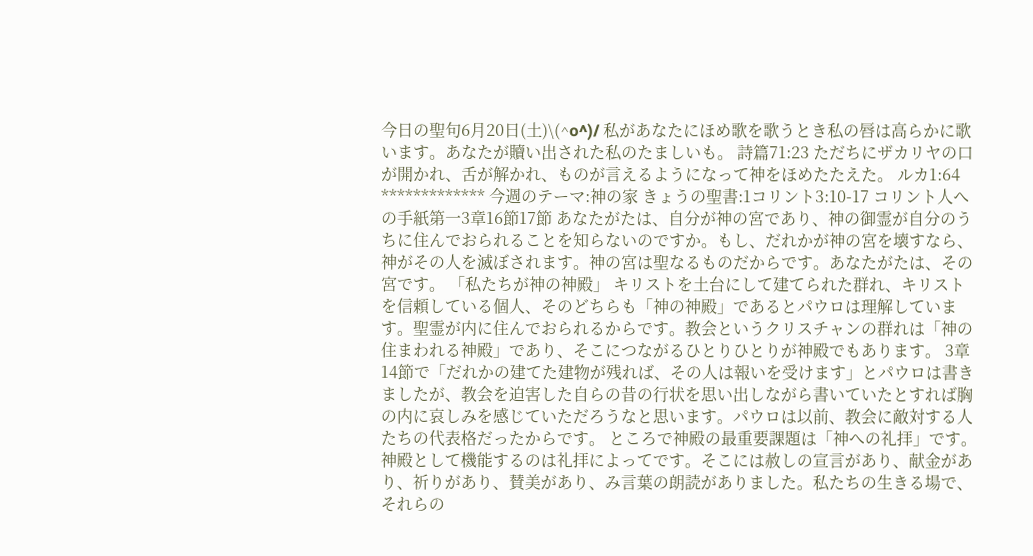今日の聖句6月20日(土)\(^o^)/ 私があなたにほめ歌を歌うとき私の唇は高らかに歌います。あなたが贖い出された私のたましいも。 詩篇71:23 ただちにザカリヤの口が開かれ、舌が解かれ、ものが言えるようになって神をほめたたえた。 ルカ1:64 ************* 今週のテーマ:神の家 きょうの聖書:1コリント3:10-17 コリント人への手紙第一3章16節17節 あなたがたは、自分が神の宮であり、神の御霊が自分のうちに住んでおられることを知らないのですか。もし、だれかが神の宮を壊すなら、神がその人を滅ぼされます。神の宮は聖なるものだからです。あなたがたは、その宮です。 「私たちが神の神殿」 キリストを土台にして建てられた群れ、キリストを信頼している個人、そのどちらも「神の神殿」であるとパウロは理解しています。聖霊が内に住んでおられるからです。教会というクリスチャンの群れは「神の住まわれる神殿」であり、そこにつながるひとりひとりが神殿でもあります。 3章14節で「だれかの建てた建物が残れば、その人は報いを受けます」とパウロは書きましたが、教会を迫害した自らの昔の行状を思い出しながら書いていたとすれば胸の内に哀しみを感じていただろうなと思います。パウロは以前、教会に敵対する人たちの代表格だったからです。 ところで神殿の最重要課題は「神への礼拝」です。神殿として機能するのは礼拝によってです。そこには赦しの宣言があり、献金があり、祈りがあり、賛美があり、み言葉の朗読がありました。私たちの生きる場で、それらの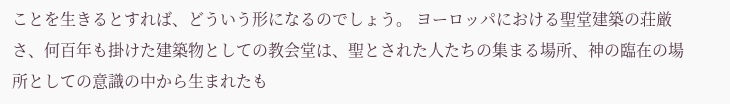ことを生きるとすれば、どういう形になるのでしょう。 ヨーロッパにおける聖堂建築の荘厳さ、何百年も掛けた建築物としての教会堂は、聖とされた人たちの集まる場所、神の臨在の場所としての意識の中から生まれたも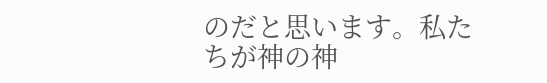のだと思います。私たちが神の神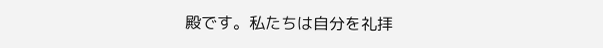殿です。私たちは自分を礼拝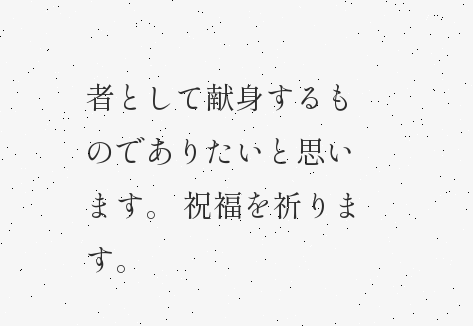者として献身するものでありたいと思います。 祝福を祈ります。